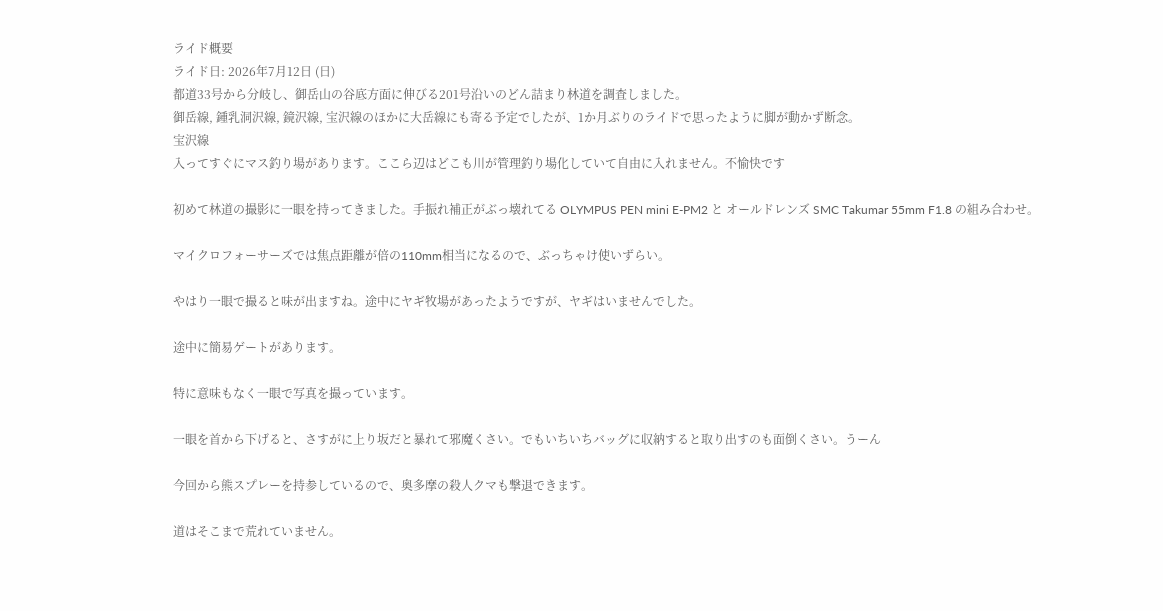ライド概要
ライド日: 2026年7月12日 (日)
都道33号から分岐し、御岳山の谷底方面に伸びる201号沿いのどん詰まり林道を調査しました。
御岳線, 鍾乳洞沢線, 鏡沢線, 宝沢線のほかに大岳線にも寄る予定でしたが、1か月ぶりのライドで思ったように脚が動かず断念。
宝沢線
入ってすぐにマス釣り場があります。ここら辺はどこも川が管理釣り場化していて自由に入れません。不愉快です

初めて林道の撮影に一眼を持ってきました。手振れ補正がぶっ壊れてる OLYMPUS PEN mini E-PM2 と オールドレンズ SMC Takumar 55mm F1.8 の組み合わせ。

マイクロフォーサーズでは焦点距離が倍の110mm相当になるので、ぶっちゃけ使いずらい。

やはり一眼で撮ると味が出ますね。途中にヤギ牧場があったようですが、ヤギはいませんでした。

途中に簡易ゲートがあります。

特に意味もなく一眼で写真を撮っています。

一眼を首から下げると、さすがに上り坂だと暴れて邪魔くさい。でもいちいちバッグに収納すると取り出すのも面倒くさい。うーん

今回から熊スプレーを持参しているので、奥多摩の殺人クマも撃退できます。

道はそこまで荒れていません。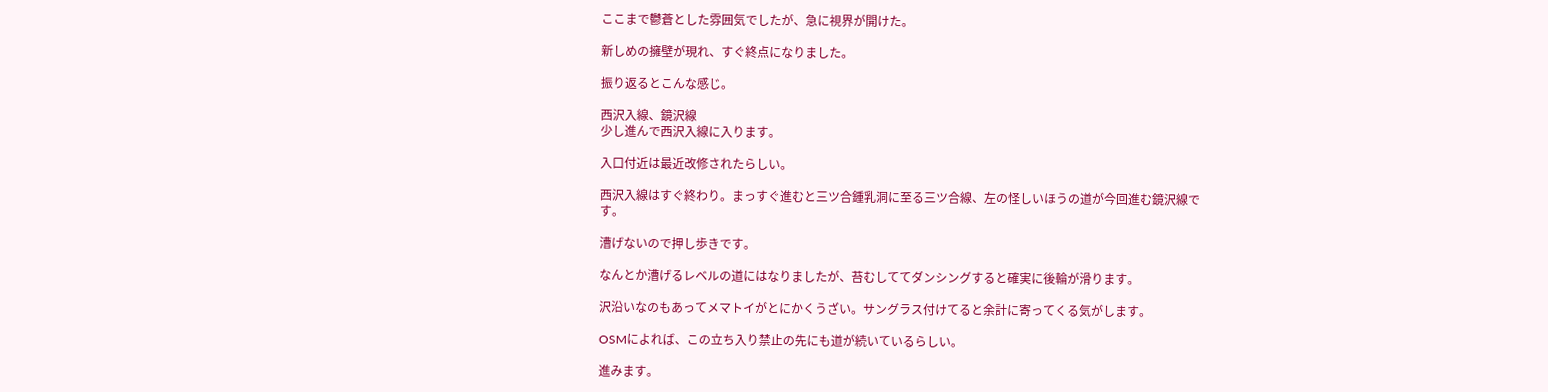ここまで鬱蒼とした雰囲気でしたが、急に視界が開けた。

新しめの擁壁が現れ、すぐ終点になりました。

振り返るとこんな感じ。

西沢入線、鏡沢線
少し進んで西沢入線に入ります。

入口付近は最近改修されたらしい。

西沢入線はすぐ終わり。まっすぐ進むと三ツ合鍾乳洞に至る三ツ合線、左の怪しいほうの道が今回進む鏡沢線です。

漕げないので押し歩きです。

なんとか漕げるレベルの道にはなりましたが、苔むしててダンシングすると確実に後輪が滑ります。

沢沿いなのもあってメマトイがとにかくうざい。サングラス付けてると余計に寄ってくる気がします。

OSMによれば、この立ち入り禁止の先にも道が続いているらしい。

進みます。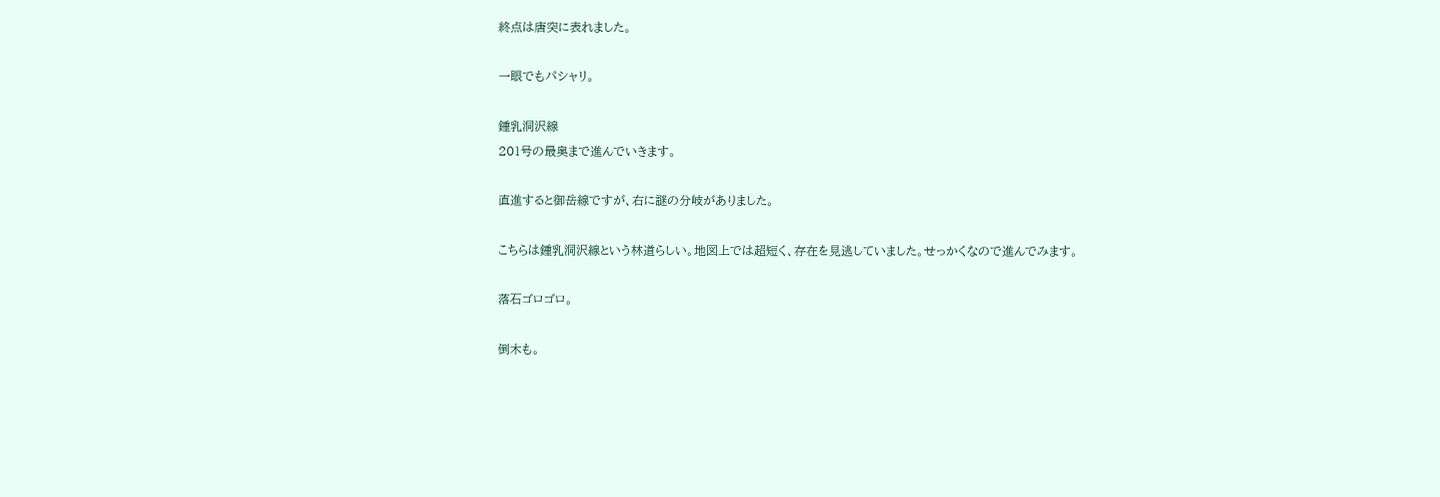終点は唐突に表れました。

一眼でもパシャリ。

鍾乳洞沢線
201号の最奥まで進んでいきます。

直進すると御岳線ですが、右に謎の分岐がありました。

こちらは鍾乳洞沢線という林道らしい。地図上では超短く、存在を見逃していました。せっかくなので進んでみます。

落石ゴロゴロ。

倒木も。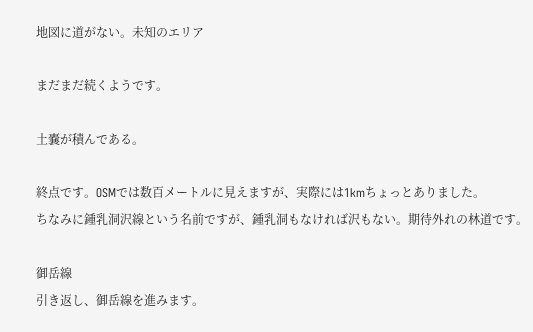地図に道がない。未知のエリア

まだまだ続くようです。

土嚢が積んである。

終点です。OSMでは数百メートルに見えますが、実際には1kmちょっとありました。
ちなみに鍾乳洞沢線という名前ですが、鍾乳洞もなければ沢もない。期待外れの林道です。

御岳線
引き返し、御岳線を進みます。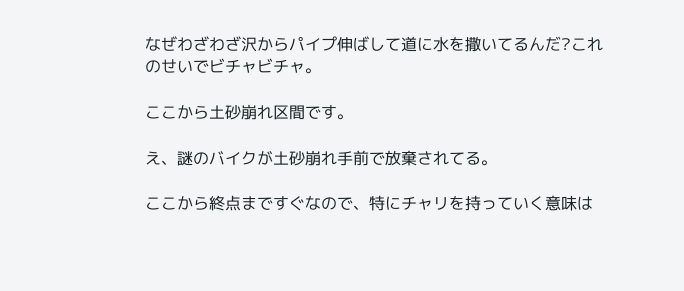なぜわざわざ沢からパイプ伸ばして道に水を撒いてるんだ?これのせいでビチャビチャ。

ここから土砂崩れ区間です。

え、謎のバイクが土砂崩れ手前で放棄されてる。

ここから終点まですぐなので、特にチャリを持っていく意味は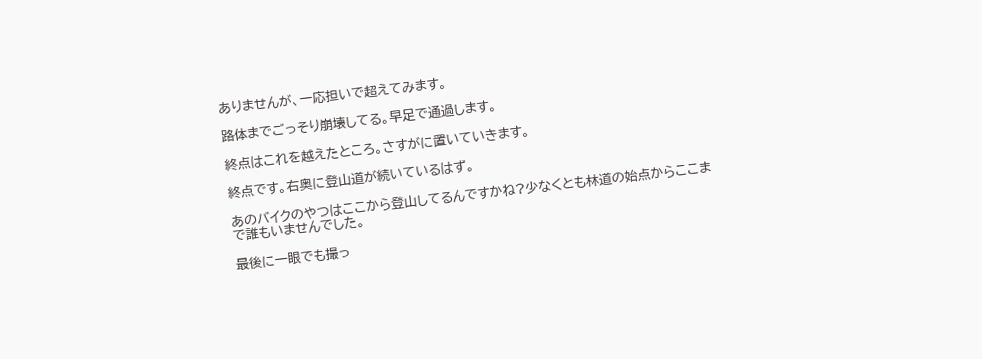ありませんが、一応担いで超えてみます。

路体までごっそり崩壊してる。早足で通過します。

終点はこれを越えたところ。さすがに置いていきます。

終点です。右奥に登山道が続いているはず。

あのバイクのやつはここから登山してるんですかね?少なくとも林道の始点からここまで誰もいませんでした。

最後に一眼でも撮っ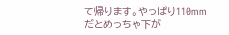て帰ります。やっぱり110mmだとめっちゃ下が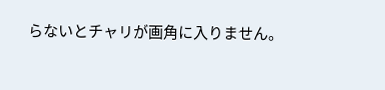らないとチャリが画角に入りません。